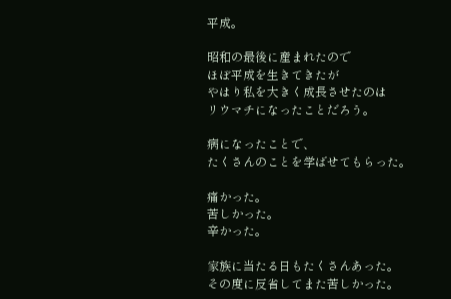平成。

昭和の最後に産まれたので
ほぼ平成を生きてきたが
やはり私を大きく成長させたのは
リウマチになったことだろう。

病になったことで、
たくさんのことを学ばせてもらった。

痛かった。
苦しかった。
辛かった。

家族に当たる日もたくさんあった。
その度に反省してまた苦しかった。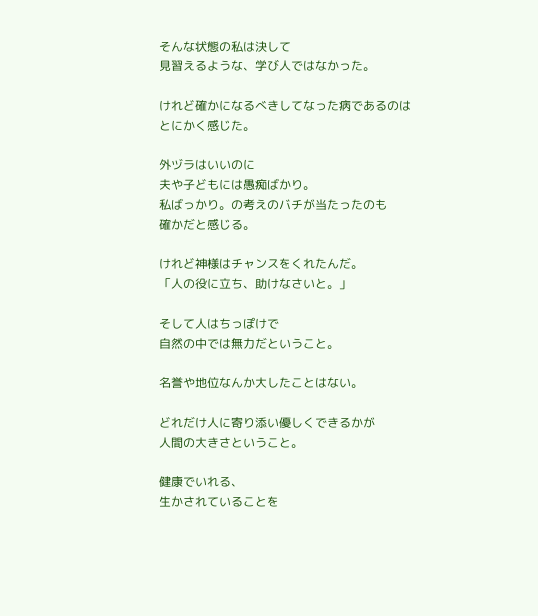そんな状態の私は決して
見習えるような、学び人ではなかった。

けれど確かになるべきしてなった病であるのは
とにかく感じた。

外ヅラはいいのに
夫や子どもには愚痴ばかり。
私ばっかり。の考えのバチが当たったのも
確かだと感じる。

けれど神様はチャンスをくれたんだ。
「人の役に立ち、助けなさいと。」

そして人はちっぽけで
自然の中では無力だということ。

名誉や地位なんか大したことはない。

どれだけ人に寄り添い優しくできるかが
人間の大きさということ。

健康でいれる、
生かされていることを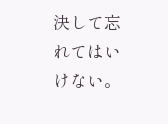決して忘れてはいけない。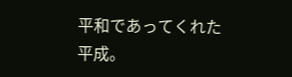平和であってくれた
平成。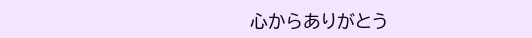心からありがとう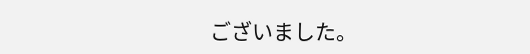ございました。